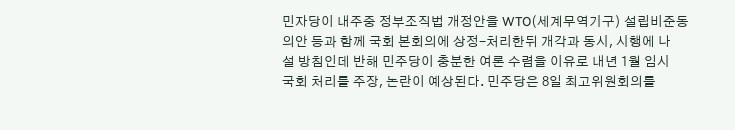민자당이 내주중 정부조직법 개정안을 WTO(세계무역기구) 설립비준동
의안 등과 함께 국회 본회의에 상정-처리한뒤 개각과 동시, 시행에 나
설 방침인데 반해 민주당이 충분한 여론 수렴을 이유로 내년 1월 임시
국회 처리를 주장, 논란이 예상된다. 민주당은 8일 최고위원회의를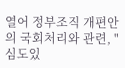열어 정부조직 개편안의 국회처리와 관련, "심도있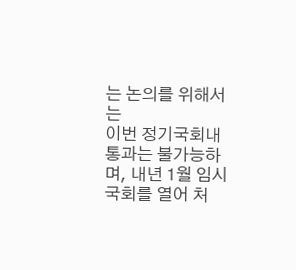는 논의를 위해서는
이번 정기국회내 통과는 불가능하며, 내년 1월 임시국회를 열어 처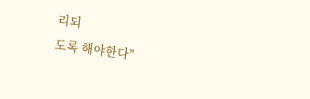리되
도록 해야한다"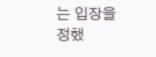는 입장을 정했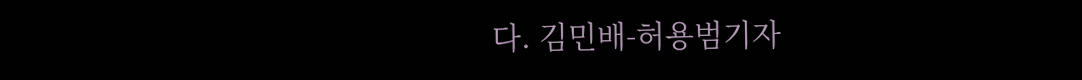다. 김민배-허용범기자